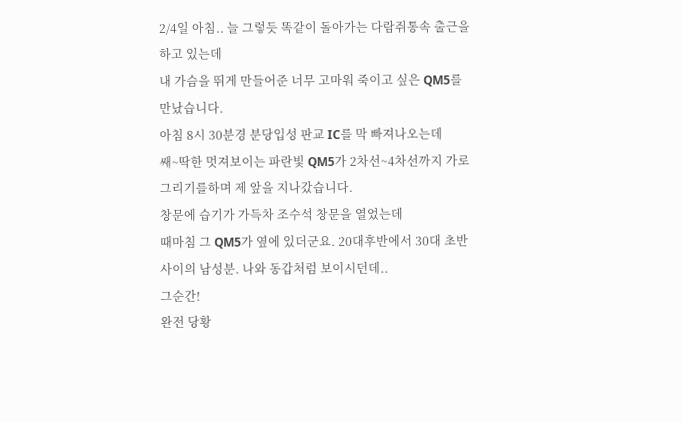2/4일 아침.. 늘 그렇듯 똑같이 돌아가는 다람쥐통속 출근을 하고 있는데
내 가슴을 뛰게 만들어준 너무 고마워 죽이고 싶은 QM5를 만났습니다.
아침 8시 30분경 분당입성 판교 IC를 막 빠져나오는데
쌔~딱한 멋져보이는 파란빛 QM5가 2차선~4차선까지 가로 그리기를하며 제 앞을 지나갔습니다.
창문에 습기가 가득차 조수석 창문을 열었는데
때마침 그 QM5가 옆에 있더군요. 20대후반에서 30대 초반사이의 남성분. 나와 동갑처럼 보이시던데..
그순간!
완전 당황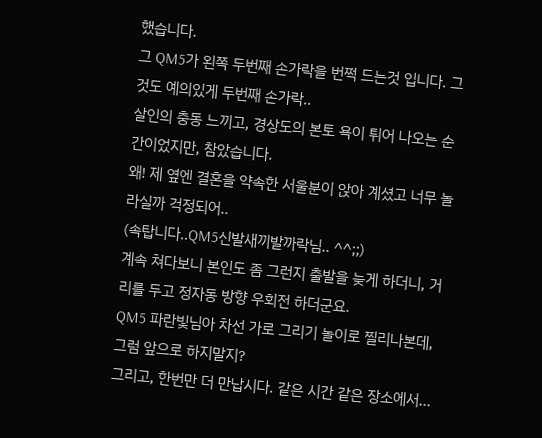했습니다.
그 QM5가 왼쪽 두번째 손가락을 번쩍 드는것 입니다. 그것도 예의있게 두번째 손가락..
살인의 충동 느끼고, 경상도의 본토 욕이 튀어 나오는 순간이었지만, 참았습니다.
왜! 제 옆엔 결혼을 약속한 서울분이 앉아 계셨고 너무 놀라실까 걱정되어..
(속탑니다..QM5신발새끼발까락님.. ^^;;)
계속 쳐다보니 본인도 좀 그런지 출발을 늦게 하더니, 거리를 두고 정자동 방향 우회전 하더군요.
QM5 파란빛님아 차선 가로 그리기 놀이로 찔리나본데, 그럼 앞으로 하지말지?
그리고, 한번만 더 만납시다. 같은 시간 같은 장소에서...